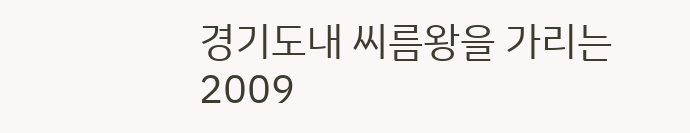경기도내 씨름왕을 가리는 2009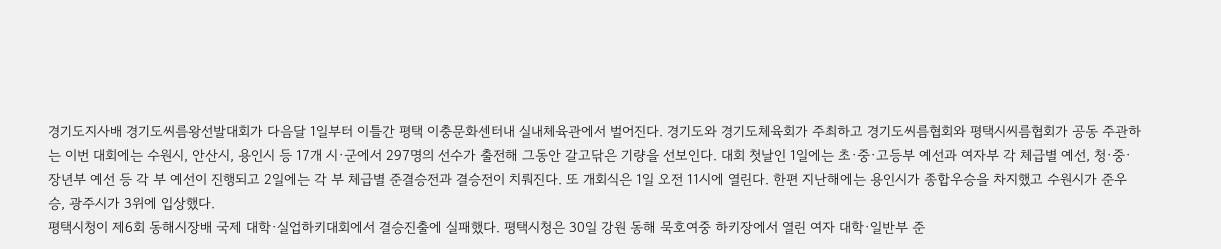경기도지사배 경기도씨름왕선발대회가 다음달 1일부터 이틀간 평택 이충문화센터내 실내체육관에서 벌어진다. 경기도와 경기도체육회가 주최하고 경기도씨름협회와 평택시씨름협회가 공동 주관하는 이번 대회에는 수원시, 안산시, 용인시 등 17개 시·군에서 297명의 선수가 출전해 그동안 갈고닦은 기량을 선보인다. 대회 첫날인 1일에는 초·중·고등부 예선과 여자부 각 체급별 예선, 청·중·장년부 예선 등 각 부 예선이 진행되고 2일에는 각 부 체급별 준결승전과 결승전이 치뤄진다. 또 개회식은 1일 오전 11시에 열린다. 한편 지난해에는 용인시가 종합우승을 차지했고 수원시가 준우승, 광주시가 3위에 입상했다.
평택시청이 제6회 동해시장배 국제 대학·실업하키대회에서 결승진출에 실패했다. 평택시청은 30일 강원 동해 묵호여중 하키장에서 열린 여자 대학·일반부 준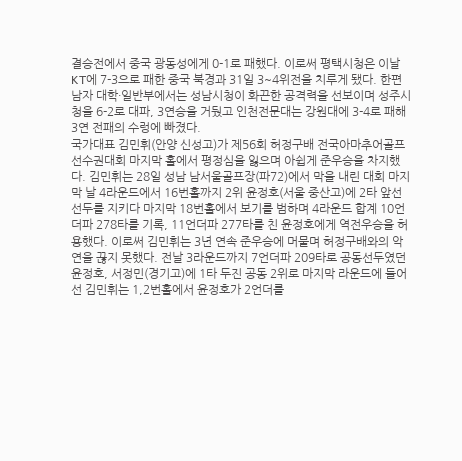결승전에서 중국 광동성에게 0-1로 패했다. 이로써 평택시청은 이날 KT에 7-3으로 패한 중국 북경과 31일 3~4위전을 치루게 됐다. 한편 남자 대학·일반부에서는 성남시청이 화끈한 공격력을 선보이며 성주시청을 6-2로 대파, 3연승을 거뒀고 인천전문대는 강원대에 3-4로 패해 3연 전패의 수렁에 빠졌다.
국가대표 김민휘(안양 신성고)가 제56회 허정구배 전국아마추어골프선수권대회 마지막 홀에서 평정심을 잃으며 아쉽게 준우승을 차지했다. 김민휘는 28일 성남 남서울골프장(파72)에서 막을 내린 대회 마지막 날 4라운드에서 16번홀까지 2위 윤정호(서울 중산고)에 2타 앞선 선두를 지키다 마지막 18번홀에서 보기를 범하며 4라운드 합계 10언더파 278타를 기록, 11언더파 277타를 친 윤정호에게 역전우승을 허용했다. 이로써 김민휘는 3년 연속 준우승에 머물며 허정구배와의 악연을 끊지 못했다. 전날 3라운드까지 7언더파 209타로 공동선두였던 윤정호, 서정민(경기고)에 1타 두진 공동 2위로 마지막 라운드에 들어선 김민휘는 1,2번홀에서 윤정호가 2언더를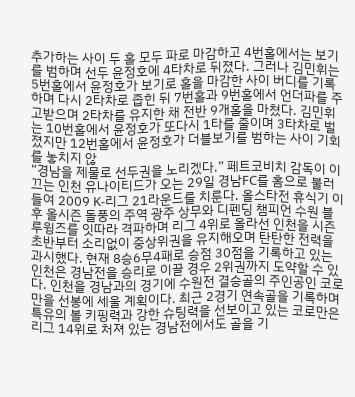추가하는 사이 두 홀 모두 파로 마감하고 4번홀에서는 보기를 범하며 선두 윤정호에 4타차로 뒤졌다. 그러나 김민휘는 5번홀에서 윤정호가 보기로 홀을 마감한 사이 버디를 기록하며 다시 2타차로 좁힌 뒤 7번홀과 9번홀에서 언더파를 주고받으며 2타차를 유지한 채 전반 9개홀을 마쳤다. 김민휘는 10번홀에서 윤정호가 또다시 1타를 줄이며 3타차로 벌졌지만 12번홀에서 윤정호가 더블보기를 범하는 사이 기회를 놓치지 않
“경남을 제물로 선두권을 노리겠다.” 페트코비치 감독이 이끄는 인천 유나이티드가 오는 29일 경남FC를 홈으로 불러들여 2009 K-리그 21라운드를 치룬다. 올스타전 휴식기 이후 올시즌 돌풍의 주역 광주 상무와 디펜딩 챔피언 수원 블루윙즈를 잇따라 격파하며 리그 4위로 올라선 인천을 시즌 초반부터 소리없이 중상위권을 유지해오며 탄탄한 전력을 과시했다. 현재 8승6무4패로 승점 30점을 기록하고 있는 인천은 경남전을 승리로 이끌 경우 2위권까지 도약할 수 있다. 인천을 경남과의 경기에 수원전 결승골의 주인공인 코로만을 선봉에 세울 계획이다. 최근 2경기 연속골을 기록하며 특유의 볼 키핑력과 강한 슈팅력을 선보이고 있는 코로만은 리그 14위로 처져 있는 경남전에서도 골을 기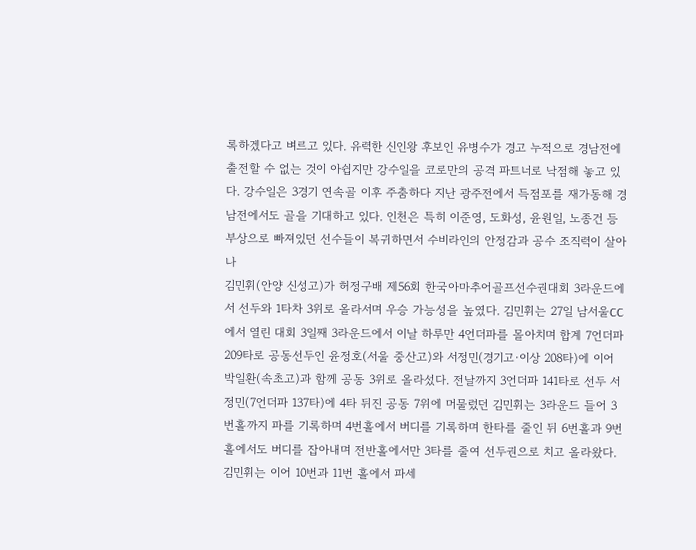록하겠다고 벼르고 있다. 유력한 신인왕 후보인 유병수가 경고 누적으로 경남전에 출전할 수 없는 것이 아쉽지만 강수일을 코로만의 공격 파트너로 낙점해 놓고 있다. 강수일은 3경기 연속골 이후 주춤하다 지난 광주전에서 득점포를 재가동해 경남전에서도 골을 기대하고 있다. 인천은 특히 이준영, 도화성, 윤원일, 노종건 등 부상으로 빠져있던 선수들이 복귀하면서 수비라인의 안정감과 공수 조직력이 살아나
김민휘(안양 신성고)가 허정구배 제56회 한국아마추어골프선수권대회 3라운드에서 선두와 1타차 3위로 올라서며 우승 가능성을 높였다. 김민휘는 27일 남서울CC에서 열린 대회 3일째 3라운드에서 이날 하루만 4언더파를 몰아치며 합계 7언더파 209타로 공동선두인 윤정호(서울 중산고)와 서정민(경기고·이상 208타)에 이어 박일환(속초고)과 함께 공동 3위로 올라섰다. 전날까지 3언더파 141타로 선두 서정민(7언더파 137타)에 4타 뒤진 공동 7위에 머물렀던 김민휘는 3라운드 들어 3번홀까지 파를 기록하며 4번홀에서 버디를 기록하며 한타를 줄인 뒤 6번홀과 9번홀에서도 버디를 잡아내며 전반홀에서만 3타를 줄여 선두권으로 치고 올라왔다. 김민휘는 이어 10번과 11번 홀에서 파세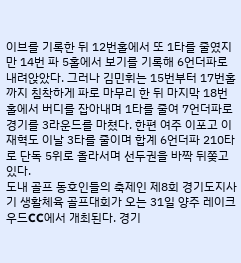이브를 기록한 뒤 12번홀에서 또 1타를 줄였지만 14번 파 5홀에서 보기를 기록해 6언더파로 내려앉았다. 그러나 김민휘는 15번부터 17번홀까지 침착하게 파로 마무리 한 뒤 마지막 18번 홀에서 버디를 잡아내며 1타를 줄여 7언더파로 경기를 3라운드를 마쳤다. 한편 여주 이포고 이재혁도 이날 3타를 줄이며 합계 6언더파 210타로 단독 5위로 올라서며 선두권을 바짝 뒤쫒고 있다.
도내 골프 동호인들의 축제인 제8회 경기도지사기 생활체육 골프대회가 오는 31일 양주 레이크 우드CC에서 개최된다. 경기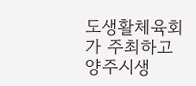도생활체육회가 주최하고 양주시생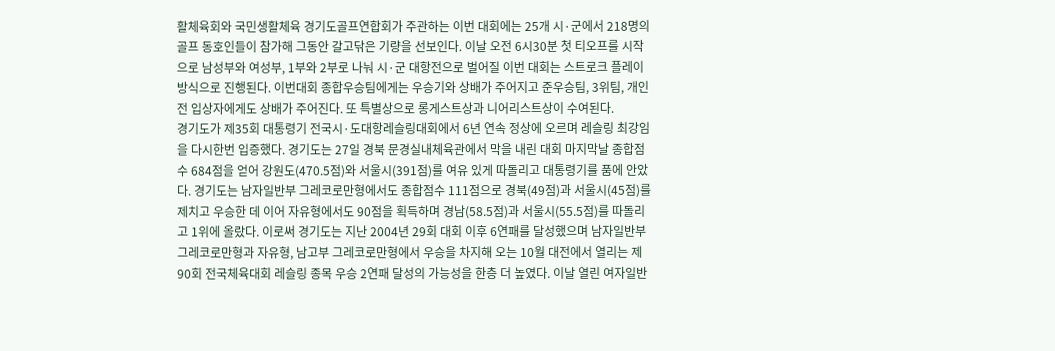활체육회와 국민생활체육 경기도골프연합회가 주관하는 이번 대회에는 25개 시·군에서 218명의 골프 동호인들이 참가해 그동안 갈고닦은 기량을 선보인다. 이날 오전 6시30분 첫 티오프를 시작으로 남성부와 여성부, 1부와 2부로 나눠 시·군 대항전으로 벌어질 이번 대회는 스트로크 플레이 방식으로 진행된다. 이번대회 종합우승팀에게는 우승기와 상배가 주어지고 준우승팀, 3위팀, 개인전 입상자에게도 상배가 주어진다. 또 특별상으로 롱게스트상과 니어리스트상이 수여된다.
경기도가 제35회 대통령기 전국시·도대항레슬링대회에서 6년 연속 정상에 오르며 레슬링 최강임을 다시한번 입증했다. 경기도는 27일 경북 문경실내체육관에서 막을 내린 대회 마지막날 종합점수 684점을 얻어 강원도(470.5점)와 서울시(391점)를 여유 있게 따돌리고 대통령기를 품에 안았다. 경기도는 남자일반부 그레코로만형에서도 종합점수 111점으로 경북(49점)과 서울시(45점)를 제치고 우승한 데 이어 자유형에서도 90점을 획득하며 경남(58.5점)과 서울시(55.5점)를 따돌리고 1위에 올랐다. 이로써 경기도는 지난 2004년 29회 대회 이후 6연패를 달성했으며 남자일반부 그레코로만형과 자유형, 남고부 그레코로만형에서 우승을 차지해 오는 10월 대전에서 열리는 제90회 전국체육대회 레슬링 종목 우승 2연패 달성의 가능성을 한층 더 높였다. 이날 열린 여자일반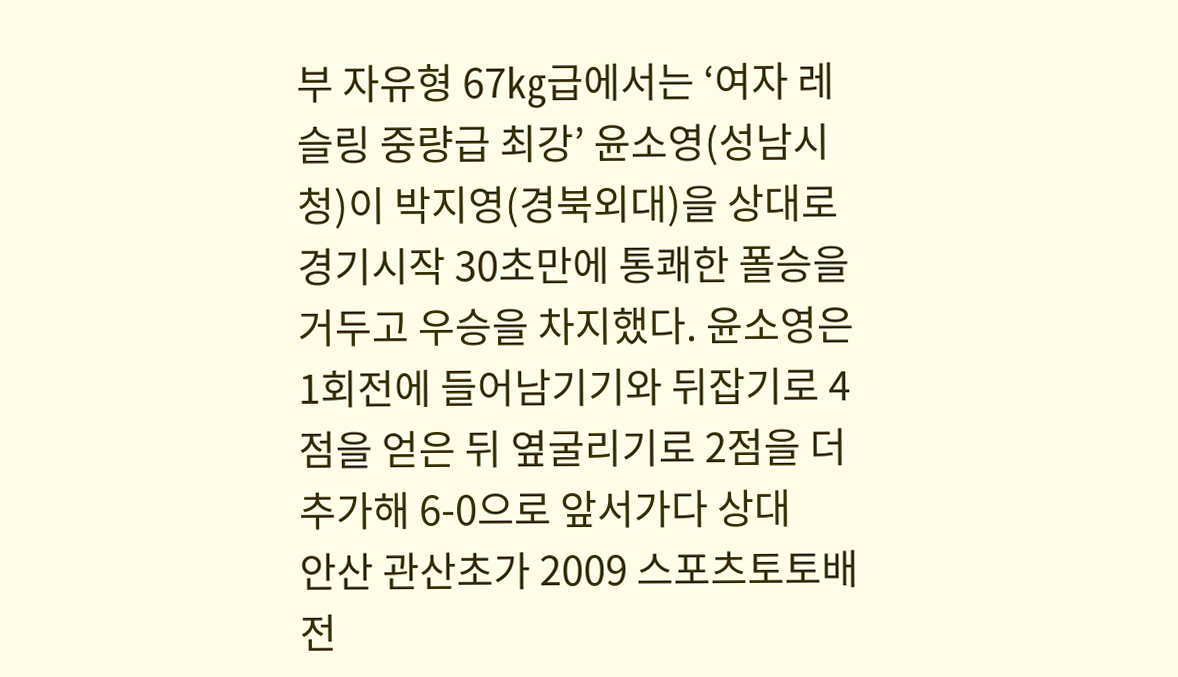부 자유형 67㎏급에서는 ‘여자 레슬링 중량급 최강’ 윤소영(성남시청)이 박지영(경북외대)을 상대로 경기시작 30초만에 통쾌한 폴승을 거두고 우승을 차지했다. 윤소영은 1회전에 들어남기기와 뒤잡기로 4점을 얻은 뒤 옆굴리기로 2점을 더 추가해 6-0으로 앞서가다 상대
안산 관산초가 2009 스포츠토토배 전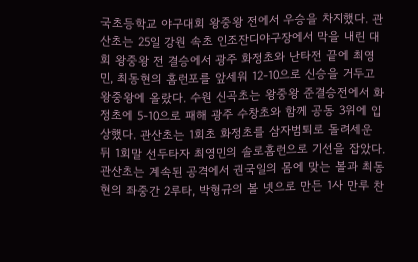국초등학교 야구대회 왕중왕 전에서 우승을 차지했다. 관산초는 25일 강원 속초 인조잔디야구장에서 막을 내린 대회 왕중왕 전 결승에서 광주 화정초와 난타전 끝에 최영민, 최동현의 홈런포를 앞세워 12-10으로 신승을 거두고 왕중왕에 올랐다. 수원 신곡초는 왕중왕 준결승전에서 화정초에 5-10으로 패해 광주 수창초와 함께 공동 3위에 입상했다. 관산초는 1회초 화정초를 삼자범퇴로 돌려세운 뒤 1회말 선두타자 최영민의 솔로홈런으로 기선을 잡았다. 관산초는 계속된 공격에서 권국일의 몸에 맞는 볼과 최동현의 좌중간 2루타, 박형규의 볼 넷으로 만든 1사 만루 찬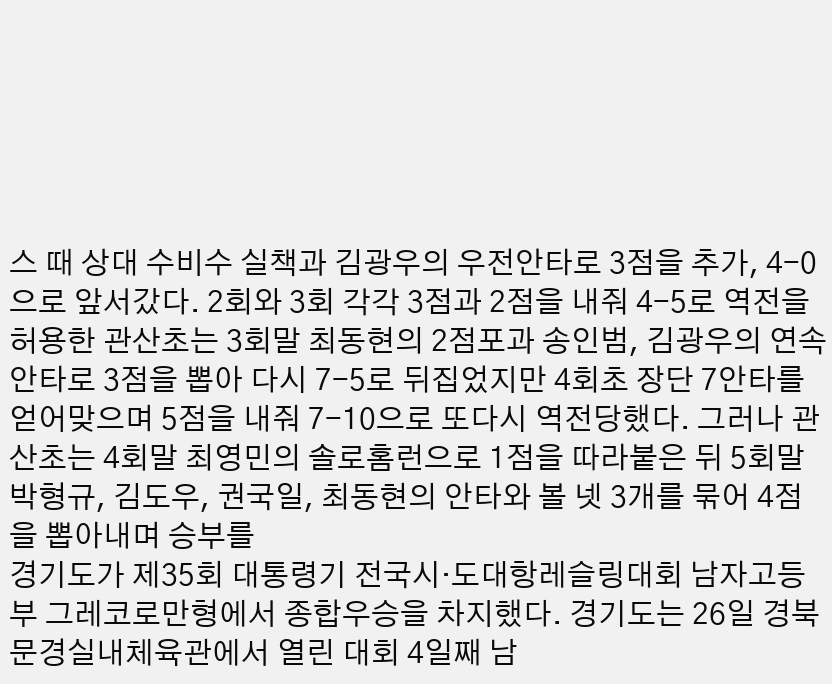스 때 상대 수비수 실책과 김광우의 우전안타로 3점을 추가, 4-0으로 앞서갔다. 2회와 3회 각각 3점과 2점을 내줘 4-5로 역전을 허용한 관산초는 3회말 최동현의 2점포과 송인범, 김광우의 연속안타로 3점을 뽑아 다시 7-5로 뒤집었지만 4회초 장단 7안타를 얻어맞으며 5점을 내줘 7-10으로 또다시 역전당했다. 그러나 관산초는 4회말 최영민의 솔로홈런으로 1점을 따라붙은 뒤 5회말 박형규, 김도우, 권국일, 최동현의 안타와 볼 넷 3개를 묶어 4점을 뽑아내며 승부를
경기도가 제35회 대통령기 전국시·도대항레슬링대회 남자고등부 그레코로만형에서 종합우승을 차지했다. 경기도는 26일 경북 문경실내체육관에서 열린 대회 4일째 남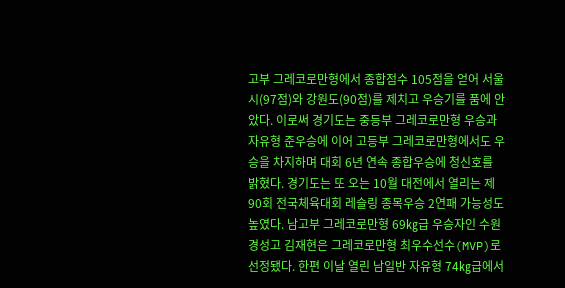고부 그레코로만형에서 종합점수 105점을 얻어 서울시(97점)와 강원도(90점)를 제치고 우승기를 품에 안았다. 이로써 경기도는 중등부 그레코로만형 우승과 자유형 준우승에 이어 고등부 그레코로만형에서도 우승을 차지하며 대회 6년 연속 종합우승에 청신호를 밝혔다. 경기도는 또 오는 10월 대전에서 열리는 제90회 전국체육대회 레슬링 종목우승 2연패 가능성도 높였다. 남고부 그레코로만형 69㎏급 우승자인 수원경성고 김재현은 그레코로만형 최우수선수(MVP)로 선정됐다. 한편 이날 열린 남일반 자유형 74㎏급에서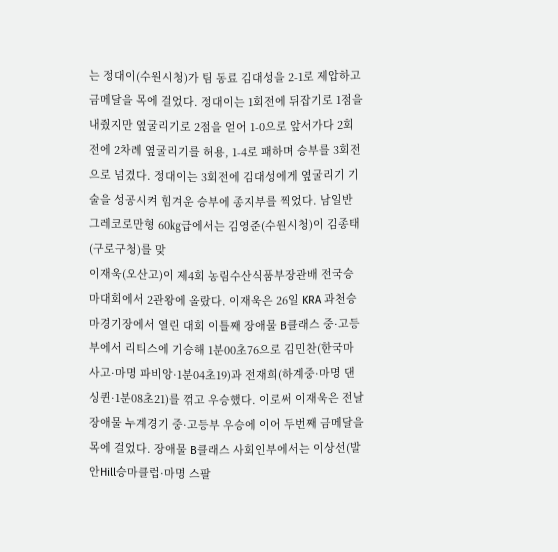는 정대이(수원시청)가 팀 동료 김대성을 2-1로 제압하고 금메달을 목에 걸었다. 정대이는 1회전에 뒤잡기로 1점을 내줬지만 옆굴리기로 2점을 얻어 1-0으로 앞서가다 2회전에 2차례 옆굴리기를 허용, 1-4로 패하며 승부를 3회전으로 넘겼다. 정대이는 3회전에 김대성에게 옆굴리기 기술을 성공시켜 힘겨운 승부에 종지부를 찍었다. 남일반 그레코로만형 60㎏급에서는 김영준(수원시청)이 김종태(구로구청)를 맞
이재욱(오산고)이 제4회 농림수산식품부장관배 전국승마대회에서 2관왕에 올랐다. 이재욱은 26일 KRA 과천승마경기장에서 열린 대회 이틀째 장애물 B클래스 중·고등부에서 리티스에 기승해 1분00초76으로 김민찬(한국마사고·마명 파비앙·1분04초19)과 전재희(하계중·마명 댄싱퀸·1분08초21)를 꺾고 우승했다. 이로써 이재욱은 전날 장애물 누계경기 중·고등부 우승에 이어 두번째 금메달을 목에 걸었다. 장애물 B클래스 사회인부에서는 이상선(발안Hill승마클럽·마명 스팔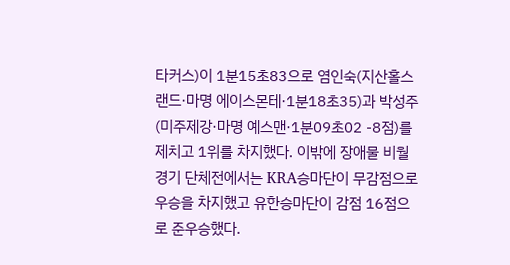타커스)이 1분15초83으로 염인숙(지산홀스랜드·마명 에이스몬테·1분18초35)과 박성주(미주제강·마명 예스맨·1분09초02 -8점)를 제치고 1위를 차지했다. 이밖에 장애물 비월경기 단체전에서는 KRA승마단이 무감점으로 우승을 차지했고 유한승마단이 감점 16점으로 준우승했다.